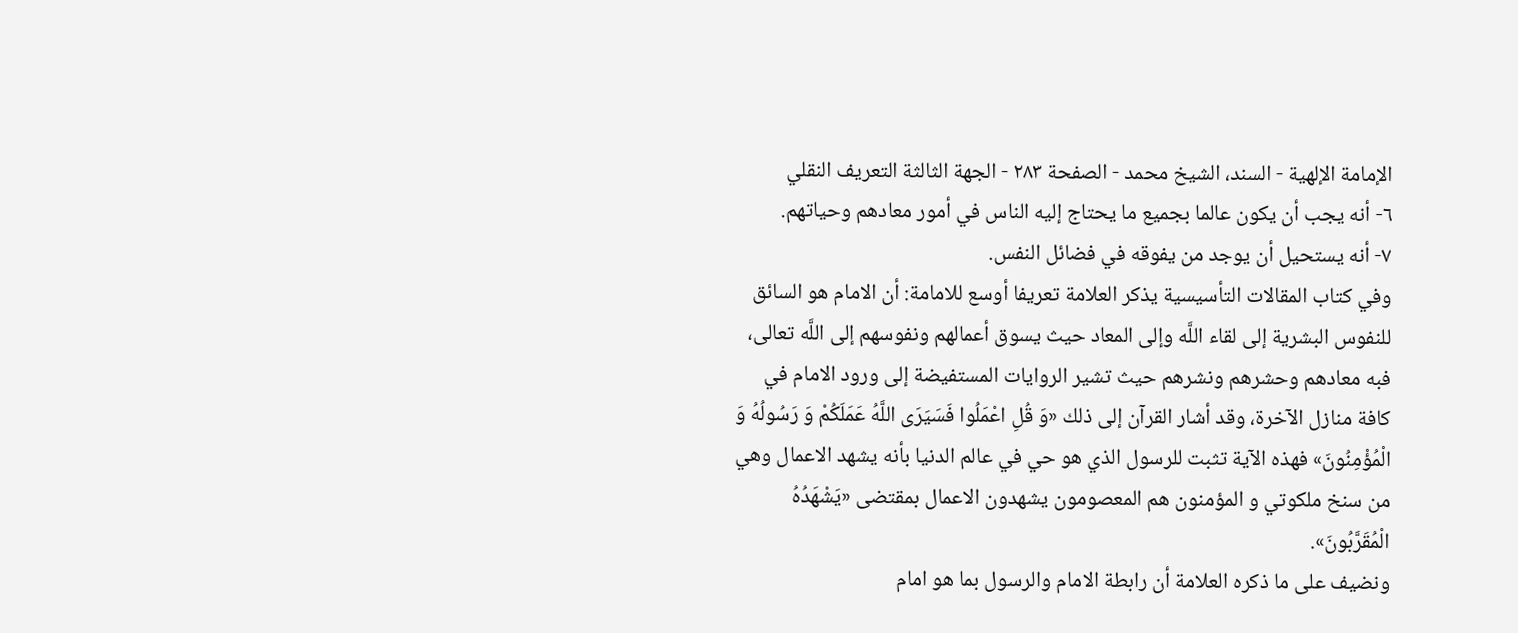الإمامة الإلهية - السند، الشيخ محمد - الصفحة ٢٨٣ - الجهة الثالثة التعريف النقلي
٦- أنه يجب أن يكون عالما بجميع ما يحتاج إليه الناس في أمور معادهم وحياتهم.
٧- أنه يستحيل أن يوجد من يفوقه في فضائل النفس.
وفي كتاب المقالات التأسيسية يذكر العلامة تعريفا أوسع للامامة: أن الامام هو السائق للنفوس البشرية إلى لقاء اللَّه وإلى المعاد حيث يسوق أعمالهم ونفوسهم إلى اللَّه تعالى، فبه معادهم وحشرهم ونشرهم حيث تشير الروايات المستفيضة إلى ورود الامام في كافة منازل الآخرة، وقد أشار القرآن إلى ذلك «وَ قُلِ اعْمَلُوا فَسَيَرَى اللَّهُ عَمَلَكُمْ وَ رَسُولُهُ وَ الْمُؤْمِنُونَ» فهذه الآية تثبت للرسول الذي هو حي في عالم الدنيا بأنه يشهد الاعمال وهي من سنخ ملكوتي و المؤمنون هم المعصومون يشهدون الاعمال بمقتضى «يَشْهَدُهُ الْمُقَرَّبُونَ».
ونضيف على ما ذكره العلامة أن رابطة الامام والرسول بما هو امام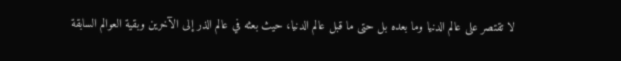لا تقتصر على عالم الدنيا وما بعده بل حتى ما قبل عالم الدنيا، حيث بعثه في عالم الذر إلى الآخرين وبقية العوالم السابقة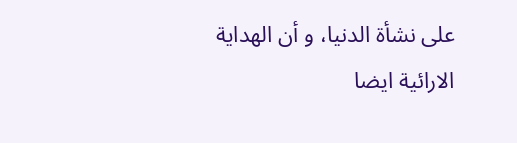على نشأة الدنيا، و أن الهداية الارائية ايضا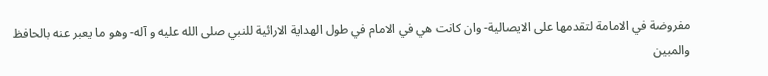مفروضة في الامامة لتقدمها على الايصالية- وان كانت هي في الامام في طول الهداية الارائية للنبي صلى الله عليه و آله- وهو ما يعبر عنه بالحافظ والمبين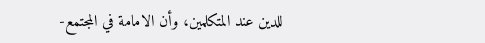للدين عند المتكلمين، وأن الامامة في المجتمع-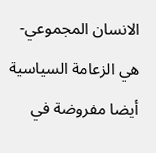الانسان المجموعي- هي الزعامة السياسية أيضا مفروضة في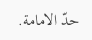حدّ الامامة.